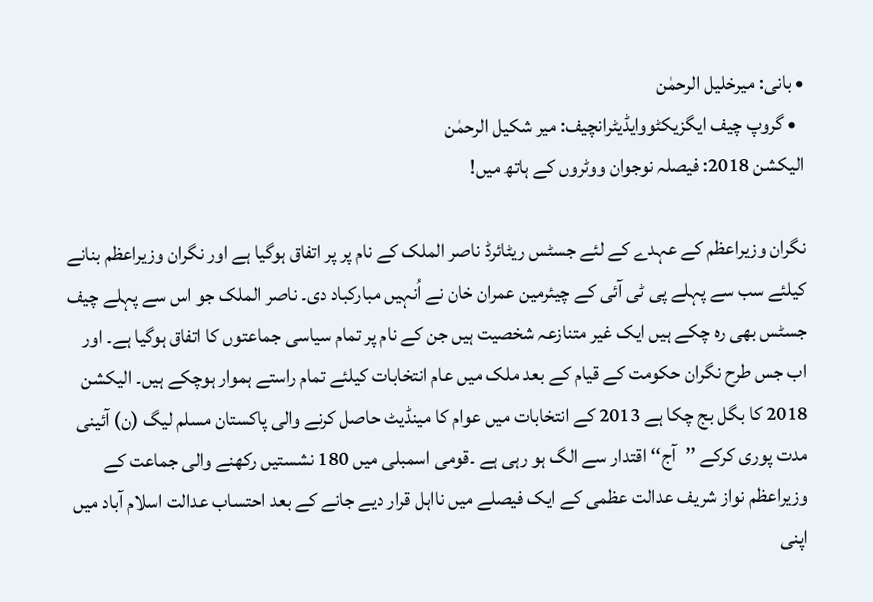• بانی: میرخلیل الرحمٰن
  • گروپ چیف ایگزیکٹووایڈیٹرانچیف: میر شکیل الرحمٰن
الیکشن 2018: فیصلہ نوجوان ووٹروں کے ہاتھ میں!

نگران وزیراعظم کے عہدے کے لئے جسٹس ریٹائرڈ ناصر الملک کے نام پر پر اتفاق ہوگیا ہے اور نگران وزیراعظم بنانے کیلئے سب سے پہلے پی ٹی آئی کے چیئرمین عمران خان نے اُنہیں مبارکباد دی۔ ناصر الملک جو اس سے پہلے چیف جسٹس بھی رہ چکے ہیں ایک غیر متنازعہ شخصیت ہیں جن کے نام پر تمام سیاسی جماعتوں کا اتفاق ہوگیا ہے۔ اور اب جس طرح نگران حکومت کے قیام کے بعد ملک میں عام انتخابات کیلئے تمام راستے ہموار ہوچکے ہیں۔ الیکشن 2018 کا بگل بج چکا ہے 2013 کے انتخابات میں عوام کا مینڈیٹ حاصل کرنے والی پاکستان مسلم لیگ (ن) آئینی مدت پوری کرکے ’’آج‘‘ اقتدار سے الگ ہو رہی ہے ۔قومی اسمبلی میں 180 نشستیں رکھنے والی جماعت کے وزیراعظم نواز شریف عدالت عظمی کے ایک فیصلے میں نااہل قرار دیے جانے کے بعد احتساب عدالت اسلام آباد میں اپنی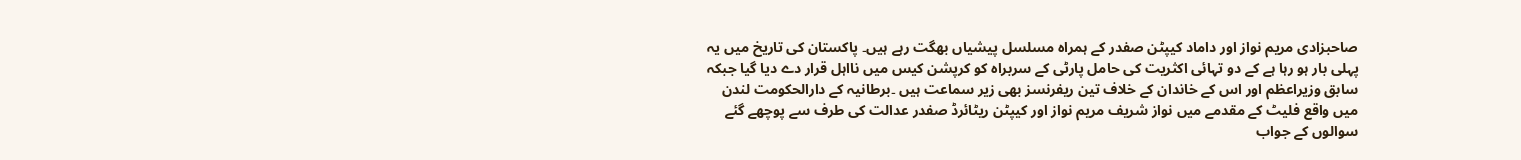صاحبزادی مریم نواز اور داماد کیپٹن صفدر کے ہمراہ مسلسل پیشیاں بھگت رہے ہیں۔ پاکستان کی تاریخ میں یہ پہلی بار ہو رہا ہے کے دو تہائی اکثریت کی حامل پارٹی کے سربراہ کو کرپشن کیس میں نااہل قرار دے دیا گیا جبکہ سابق وزیراعظم اور اس کے خاندان کے خلاف تین ریفرنسز بھی زیر سماعت ہیں ۔برطانیہ کے دارالحکومت لندن میں واقع فلیٹ کے مقدمے میں نواز شریف مریم نواز اور کیپٹن ریٹائرڈ صفدر عدالت کی طرف سے پوچھے گئے سوالوں کے جواب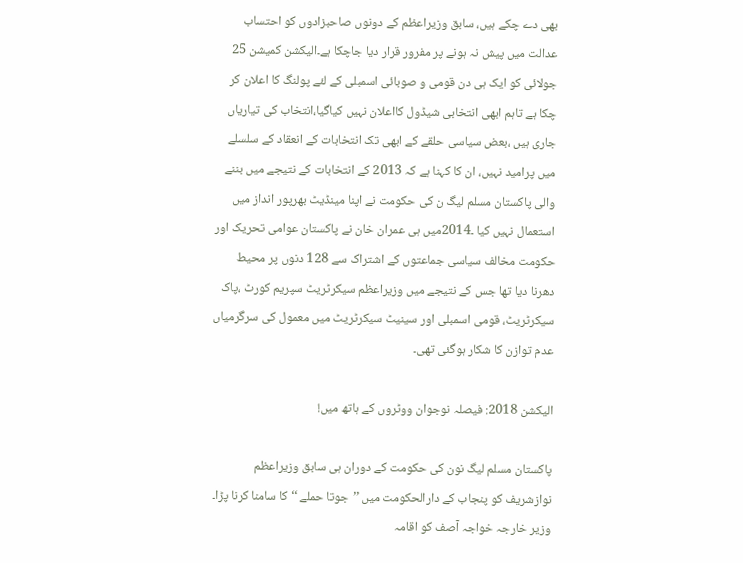بھی دے چکے ہیں، سابق وزیراعظم کے دونوں صاحبزادوں کو احتساب عدالت میں پیش نہ ہونے پر مفرور قرار دیا جاچکا ہے۔الیکشن کمیشن 25 جولائی کو ایک ہی دن قومی و صوبائی اسمبلی کے لئے پولنگ کا اعلان کر چکا ہے تاہم ابھی انتخابی شیڈول کااعلان نہیں کیاگیا،انتخاب کی تیاریاں جاری ہیں ،بعض سیاسی حلقے کے ابھی تک انتخابات کے انعقاد کے سلسلے میں پرامید نہیں، ان کا کہنا ہے کہ 2013 کے انتخابات کے نتیجے میں بننے والی پاکستان مسلم لیگ ن کی حکومت نے اپنا مینڈیٹ بھرپور انداز میں استعمال نہیں کیا ۔2014میں ہی عمران خان نے پاکستان عوامی تحریک اور حکومت مخالف سیاسی جماعتوں کے اشتراک سے 128 دنوں پر محیط دھرنا دیا تھا جس کے نتیجے میں وزیراعظم سیکرٹریٹ سپریم کورٹ ،پاک سیکرٹریٹ، قومی اسمبلی اور سینیٹ سیکرٹریٹ میں معمول کی سرگرمیاں عدم توازن کا شکار ہوگئی تھی۔

الیکشن 2018: فیصلہ نوجوان ووٹروں کے ہاتھ میں!

پاکستان مسلم لیگ نون کی حکومت کے دوران ہی سابق وزیراعظم نوازشریف کو پنجاب کے دارالحکومت میں ’’جوتا حملے ‘‘کا سامنا کرنا پڑا۔ وزیر خارجہ خواجہ آصف کو اقامہ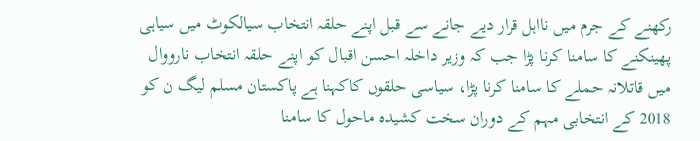رکھنے کے جرم میں نااہل قرار دیے جانے سے قبل اپنے حلقہ انتخاب سیالکوٹ میں سیاہی پھینکنے کا سامنا کرنا پڑا جب کہ وزیر داخلہ احسن اقبال کو اپنے حلقہ انتخاب نارووال میں قاتلانہ حملے کا سامنا کرنا پڑا، سیاسی حلقوں کاکہنا ہے پاکستان مسلم لیگ ن کو 2018 کے انتخابی مہم کے دوران سخت کشیدہ ماحول کا سامنا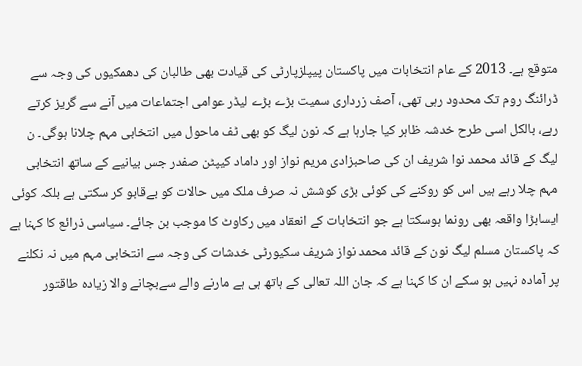متوقع ہے۔ 2013 کے عام انتخابات میں پاکستان پیپلزپارٹی کی قیادت بھی طالبان کی دھمکیوں کی وجہ سے ڈرائنگ روم تک محدود رہی تھی، آصف زرداری سمیت بڑے بڑے لیڈر عوامی اجتماعات میں آنے سے گریز کرتے رہے، بالکل اسی طرح خدشہ ظاہر کیا جارہا ہے کہ نون لیگ کو بھی ٹف ماحول میں انتخابی مہم چلانا ہوگی۔ ن لیگ کے قائد محمد نوا شریف ان کی صاحبزادی مریم نواز اور داماد کیپٹن صفدر جس بیانیے کے ساتھ انتخابی مہم چلا رہے ہیں اس کو روکنے کی کوئی بڑی کوشش نہ صرف ملک میں حالات کو بےقابو کر سکتی ہے بلکہ کوئی ایسابڑا واقعہ بھی رونما ہوسکتا ہے جو انتخابات کے انعقاد میں رکاوٹ کا موجب بن جائے۔ سیاسی ذرائع کا کہنا ہے کہ پاکستان مسلم لیگ نون کے قائد محمد نواز شریف سکیورٹی خدشات کی وجہ سے انتخابی مہم میں نہ نکلنے پر آمادہ نہیں ہو سکے ان کا کہنا ہے کہ جان اللہ تعالی کے ہاتھ ہی ہے مارنے والے سےبچانے والا زیادہ طاقتور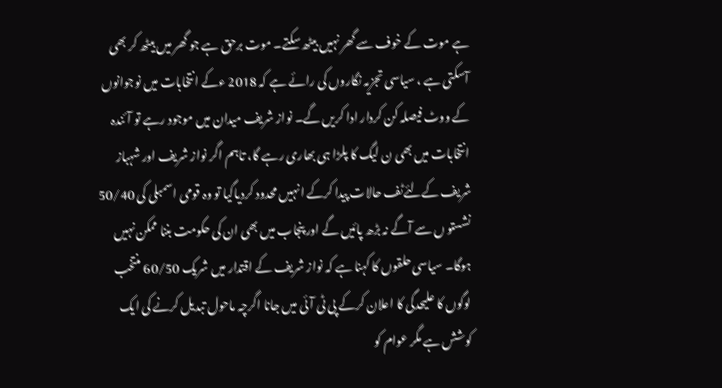ہے موت کے خوف سے گھر نہیں بیٹھ سکتے۔ موت برحق ہے جو گھر میں بیٹھ کر بھی آسکتی ہے ، سیاسی تجزیہ نگاروں کی رائے ہے کہ 2018 ءکے انتخابات میں نوجوانوں کے ووٹ فیصلہ کن کردار ادا کریں گے۔ نواز شریف میدان میں موجود رہے تو آئندہ انتخابات میں بھی ن لیگ کا پلڑا ہی بھاری رہے گا، تاہم اگر نواز شریف اور شہباز شریف کےلئےٹف حالات پیدا کرکے انہیں محدود کردیاگیا تو وہ قومی اسمبلی کی 50/40 نشستو ں سے آگے نہ بڑھ پائیں گے اور پنجاب میں بھی ان کی حکومت بننا ممکن نہیں ہوگا۔ سیاسی حلقوں کا کہنا ہے کہ نواز شریف کے اقتدار میں شریک 60/50 منتخب لوگوں کا علیحدگی کا اعلان کرکے پی ٹی آئی میں جانا اگرچہ ماحول تبدیل کرنے کی ایک کوشش ہے مگر عوام کو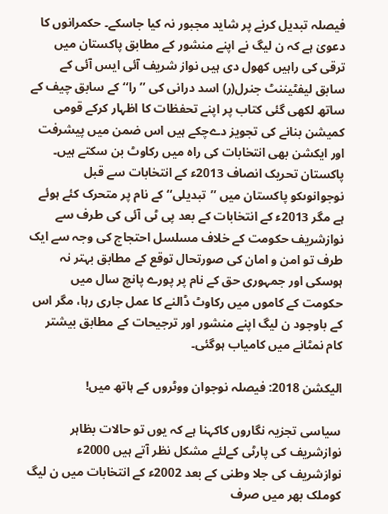فیصلہ تبدیل کرنے پر شاید مجبور نہ کیا جاسکے۔ حکمرانوں کا دعویٰ ہے کہ ن لیگ نے اپنے منشور کے مطابق پاکستان میں ترقی کی راہیں کھول دی ہیں نواز شریف آئی ایس آئی کے سابق لیفٹیننٹ جنرل(ر) اسد درانی کی ’’ را‘‘ کے سابق چیف کے ساتھ لکھی گئی کتاب پر اپنے تحفظات کا اظہار کرکے قومی کمیشن بنانے کی تجویز دےچکے ہیں اس ضمن میں پیشرفت اور ایکشن بھی انتخابات کی راہ میں رکاوٹ بن سکتے ہیں۔ پاکستان تحریک انصاف 2013ء کے انتخابات سے قبل نوجوانوںکو پاکستان میں ’’تبدیلی‘‘ کے نام پر متحرک کئے ہوئے ہے مگر 2013ء کے انتخابات کے بعد پی ٹی آئی کی طرف سے نوازشریف حکومت کے خلاف مسلسل احتجاج کی وجہ سے ایک طرف تو امن و امان کی صورتحال توقع کے مطابق بہتر نہ ہوسکی اور جمہوری حق کے نام پر پورے پانچ سال میں حکومت کے کاموں میں رکاوٹ ڈالنے کا عمل جاری رہا، مگر اس کے باوجود ن لیگ اپنے منشور اور ترجیحات کے مطابق بیشتر کام نمٹانے میں کامیاب ہوگئی۔

الیکشن 2018: فیصلہ نوجوان ووٹروں کے ہاتھ میں!

سیاسی تجزیہ نگاروں کاکہنا ہے کہ یوں تو حالات بظاہر نوازشریف کی پارٹی کےلئے مشکل نظر آتے ہیں 2000ء نوازشریف کی جلا وطنی کے بعد 2002ء کے انتخابات میں ن لیگ کوملک بھر میں صرف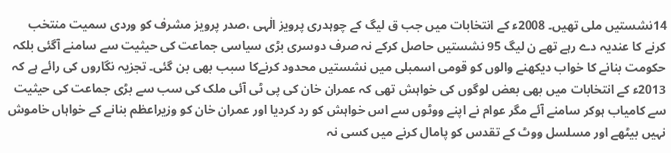14نشستیں ملی تھیں۔ 2008ء کے انتخابات میں جب ق لیگ کے چوہدری پرویز الٰہی ،صدر پرویز مشرف کو وردی سمیت منتخب کرنے کا عندیہ دے رہے تھے ن لیگ 95 نشستیں حاصل کرکے نہ صرف دوسری بڑی سیاسی جماعت کی حیثیت سے سامنے آگئی بلکہ حکومت بنانے کا خواب دیکھنے والوں کو قومی اسمبلی میں نشستیں محدود کرنےکا سبب بھی بن گئی۔ تجزیہ نگاروں کی رائے ہے کہ 2013ء کے انتخابات میں بھی بعض لوگوں کی خواہش تھی کہ عمران خان کی پی ٹی آئی ملک کی سب سے بڑی جماعت کی حیثیت سے کامیاب ہوکر سامنے آئے مگر عوام نے اپنے ووٹوں سے اس خواہش کو رد کردیا اور عمران خان کو وزیراعظم بنانے کے خواہاں خاموش نہیں بیٹھے اور مسلسل ووٹ کے تقدس کو پامال کرنے میں کسی نہ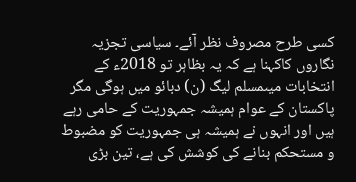کسی طرح مصروف نظر آئے۔ سیاسی تجزیہ نگاروں کاکہنا ہے کہ یہ بظاہر تو 2018ء کے انتخابات میںمسلم لیگ (ن) دبائو میں ہوگی مگر پاکستان کے عوام ہمیشہ جمہوریت کے حامی رہے ہیں اور انہوں نے ہمیشہ ہی جمہوریت کو مضبوط و مستحکم بنانے کی کوشش کی ہے، تین بڑی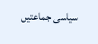سیاسی جماعتیں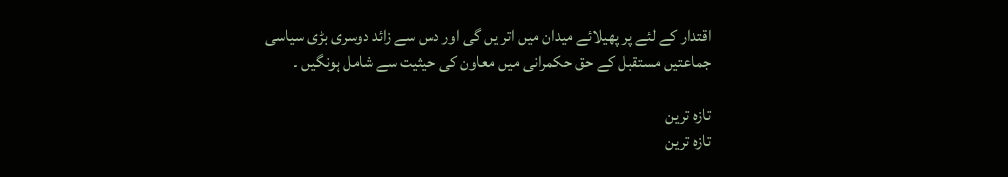اقتدار کے لئے پر پھیلائے میدان میں اتر یں گی اور دس سے زائد دوسری بڑی سیاسی جماعتیں مستقبل کے حق حکمرانی میں معاون کی حیثیت سے شامل ہونگیں ۔

تازہ ترین
تازہ ترین